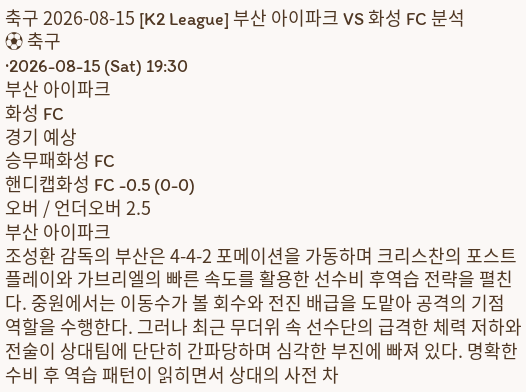축구 2026-08-15 [K2 League] 부산 아이파크 VS 화성 FC 분석
⚽ 축구
·2026-08-15 (Sat) 19:30
부산 아이파크
화성 FC
경기 예상
승무패화성 FC
핸디캡화성 FC -0.5 (0-0)
오버 / 언더오버 2.5
부산 아이파크
조성환 감독의 부산은 4-4-2 포메이션을 가동하며 크리스찬의 포스트플레이와 가브리엘의 빠른 속도를 활용한 선수비 후역습 전략을 펼친다. 중원에서는 이동수가 볼 회수와 전진 배급을 도맡아 공격의 기점 역할을 수행한다. 그러나 최근 무더위 속 선수단의 급격한 체력 저하와 전술이 상대팀에 단단히 간파당하며 심각한 부진에 빠져 있다. 명확한 수비 후 역습 패턴이 읽히면서 상대의 사전 차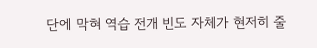단에 막혀 역습 전개 빈도 자체가 현저히 줄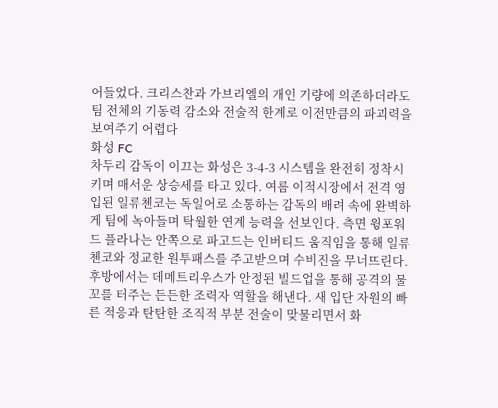어들었다. 크리스찬과 가브리엘의 개인 기량에 의존하더라도 팀 전체의 기동력 감소와 전술적 한계로 이전만큼의 파괴력을 보여주기 어렵다
화성 FC
차두리 감독이 이끄는 화성은 3-4-3 시스템을 완전히 정착시키며 매서운 상승세를 타고 있다. 여름 이적시장에서 전격 영입된 일류첸코는 독일어로 소통하는 감독의 배려 속에 완벽하게 팀에 녹아들며 탁월한 연계 능력을 선보인다. 측면 윙포워드 플라나는 안쪽으로 파고드는 인버티드 움직임을 통해 일류첸코와 정교한 원투패스를 주고받으며 수비진을 무너뜨린다. 후방에서는 데메트리우스가 안정된 빌드업을 통해 공격의 물꼬를 터주는 든든한 조력자 역할을 해낸다. 새 입단 자원의 빠른 적응과 탄탄한 조직적 부분 전술이 맞물리면서 화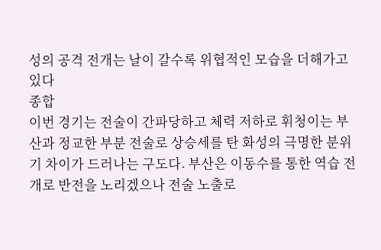성의 공격 전개는 날이 갈수록 위협적인 모습을 더해가고 있다
종합
이번 경기는 전술이 간파당하고 체력 저하로 휘청이는 부산과 정교한 부분 전술로 상승세를 탄 화성의 극명한 분위기 차이가 드러나는 구도다. 부산은 이동수를 통한 역습 전개로 반전을 노리겠으나 전술 노출로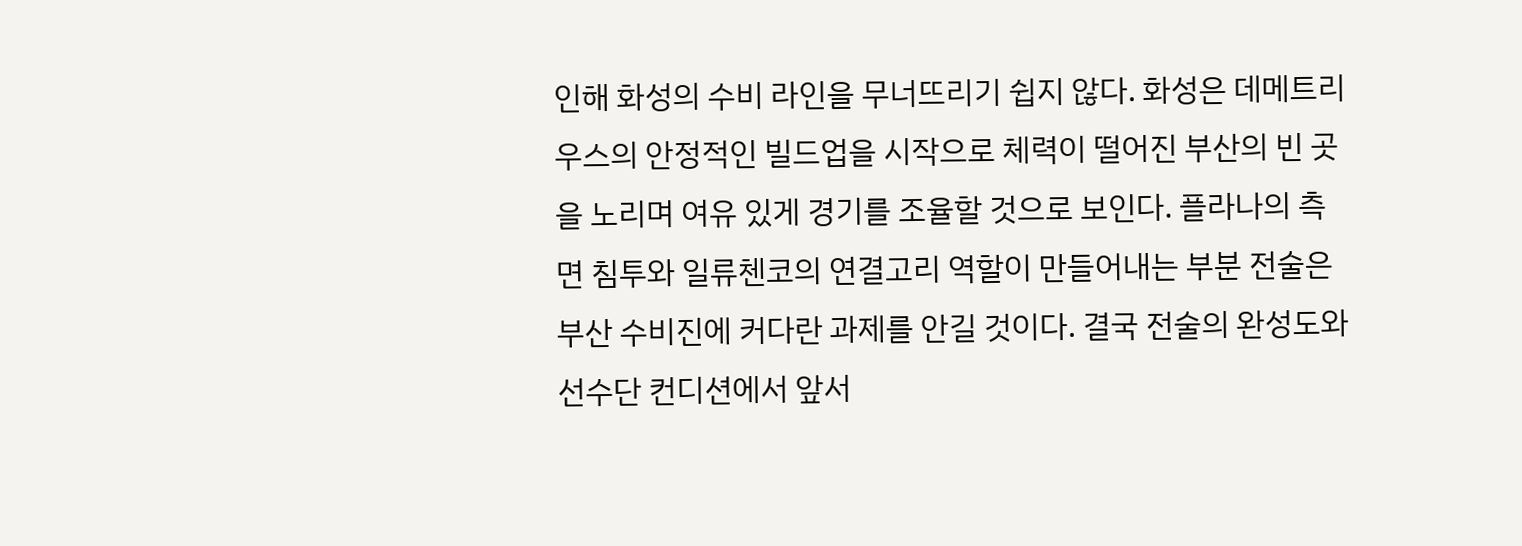인해 화성의 수비 라인을 무너뜨리기 쉽지 않다. 화성은 데메트리우스의 안정적인 빌드업을 시작으로 체력이 떨어진 부산의 빈 곳을 노리며 여유 있게 경기를 조율할 것으로 보인다. 플라나의 측면 침투와 일류첸코의 연결고리 역할이 만들어내는 부분 전술은 부산 수비진에 커다란 과제를 안길 것이다. 결국 전술의 완성도와 선수단 컨디션에서 앞서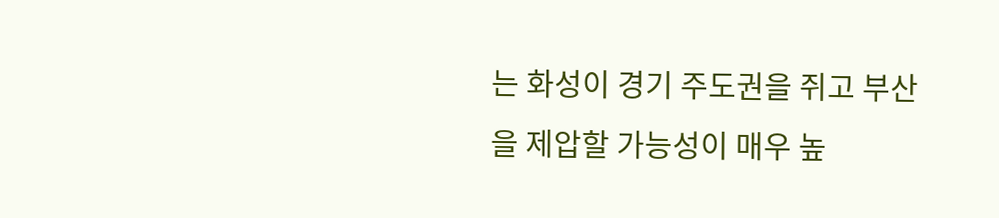는 화성이 경기 주도권을 쥐고 부산을 제압할 가능성이 매우 높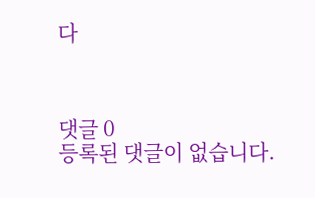다



댓글 0
등록된 댓글이 없습니다.